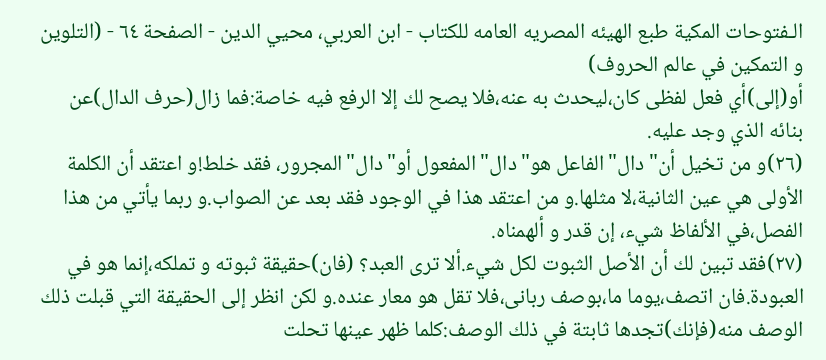الـفتوحات المکية طبع الهيئه المصريه العامه للکتاب - ابن العربي، محيي الدين - الصفحة ٦٤ - (التلوين و التمكين في عالم الحروف)
أو(إلى)أي فعل لفظى كان،ليحدث به عنه،فلا يصح لك إلا الرفع فيه خاصة:فما زال(حرف الدال)عن بنائه الذي وجد عليه.
(٢٦)و من تخيل أن"دال"الفاعل هو"دال"المفعول أو"دال"المجرور، فقد خلط!و اعتقد أن الكلمة الأولى هي عين الثانية،لا مثلها.و من اعتقد هذا في الوجود فقد بعد عن الصواب.و ربما يأتي من هذا الفصل،في الألفاظ شيء، إن قدر و ألهمناه.
(٢٧)فقد تبين لك أن الأصل الثبوت لكل شيء.ألا ترى العبد؟ (فان)حقيقة ثبوته و تملكه،إنما هو في العبودة.فان اتصف،يوما ما،بوصف ربانى،فلا تقل هو معار عنده.و لكن انظر إلى الحقيقة التي قبلت ذلك الوصف منه(فإنك)تجدها ثابتة في ذلك الوصف:كلما ظهر عينها تحلت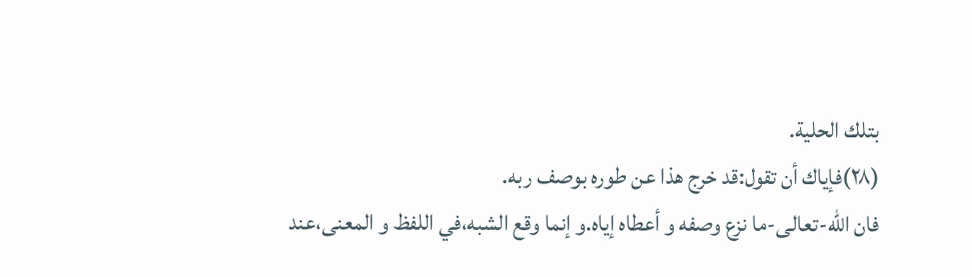بتلك الحلية.
(٢٨)فإياك أن تقول:قد خرج هذا عن طوره بوصف ربه.
فان اللّٰه-تعالى-ما نزع وصفه و أعطاه إياه.و إنما وقع الشبه،في اللفظ و المعنى،عند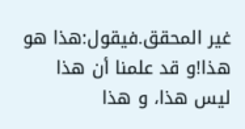غير المحقق.فيقول:هذا هو هذا!و قد علمنا أن هذا ليس هذا، و هذا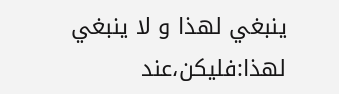ينبغي لهذا و لا ينبغي لهذا:فليكن،عند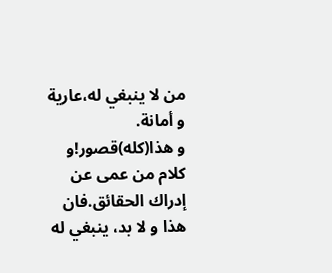من لا ينبغي له،عارية و أمانة.
و هذا(كله)قصور!و كلام من عمى عن إدراك الحقائق.فان هذا و لا بد، ينبغي له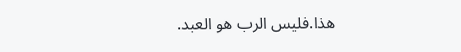هذا.فليس الرب هو العبد.